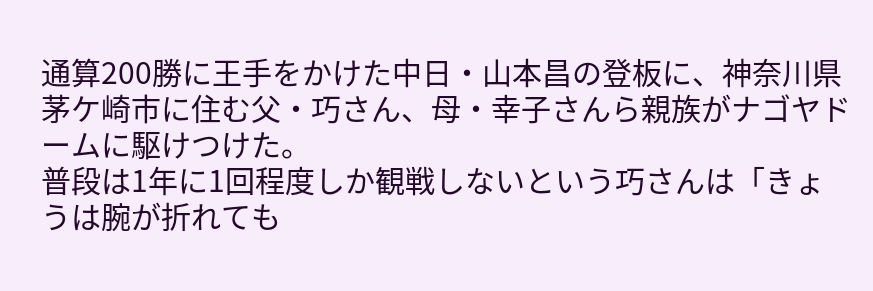通算200勝に王手をかけた中日・山本昌の登板に、神奈川県茅ケ崎市に住む父・巧さん、母・幸子さんら親族がナゴヤドームに駆けつけた。
普段は1年に1回程度しか観戦しないという巧さんは「きょうは腕が折れても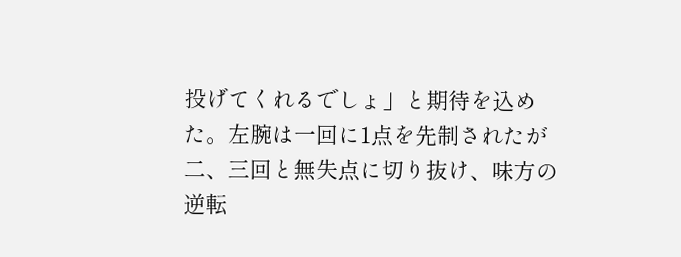投げてくれるでしょ」と期待を込めた。左腕は一回に1点を先制されたが二、三回と無失点に切り抜け、味方の逆転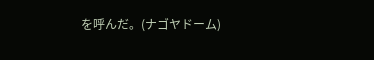を呼んだ。(ナゴヤドーム)